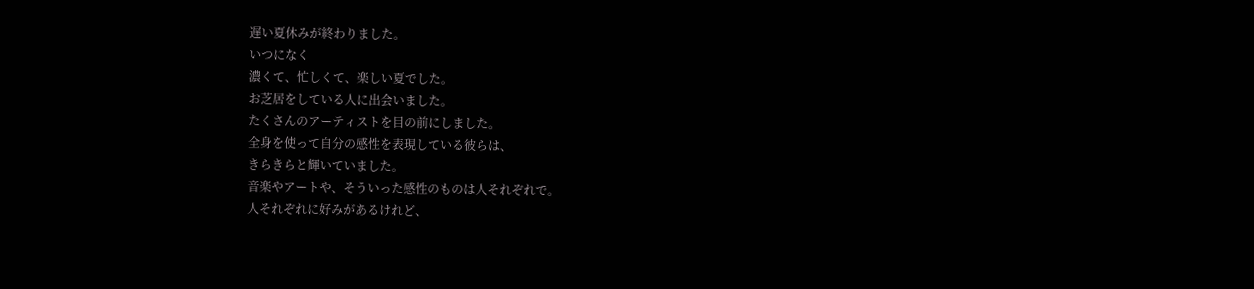遅い夏休みが終わりました。
いつになく
濃くて、忙しくて、楽しい夏でした。
お芝居をしている人に出会いました。
たくさんのアーティストを目の前にしました。
全身を使って自分の感性を表現している彼らは、
きらきらと輝いていました。
音楽やアートや、そういった感性のものは人それぞれで。
人それぞれに好みがあるけれど、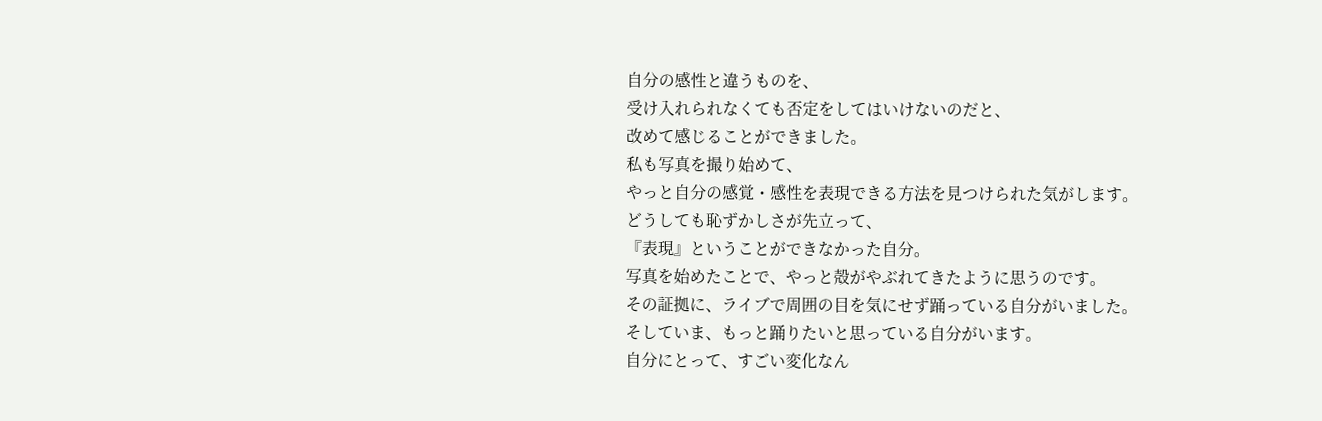自分の感性と違うものを、
受け入れられなくても否定をしてはいけないのだと、
改めて感じることができました。
私も写真を撮り始めて、
やっと自分の感覚・感性を表現できる方法を見つけられた気がします。
どうしても恥ずかしさが先立って、
『表現』ということができなかった自分。
写真を始めたことで、やっと殻がやぶれてきたように思うのです。
その証拠に、ライブで周囲の目を気にせず踊っている自分がいました。
そしていま、もっと踊りたいと思っている自分がいます。
自分にとって、すごい変化なん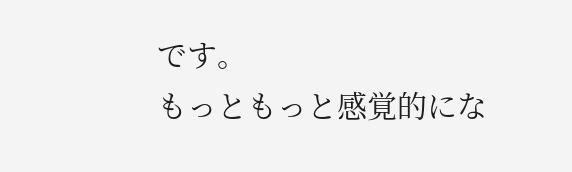です。
もっともっと感覚的にな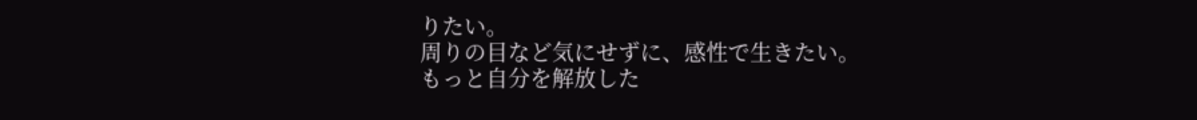りたい。
周りの目など気にせずに、感性で生きたい。
もっと自分を解放した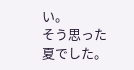い。
そう思った夏でした。